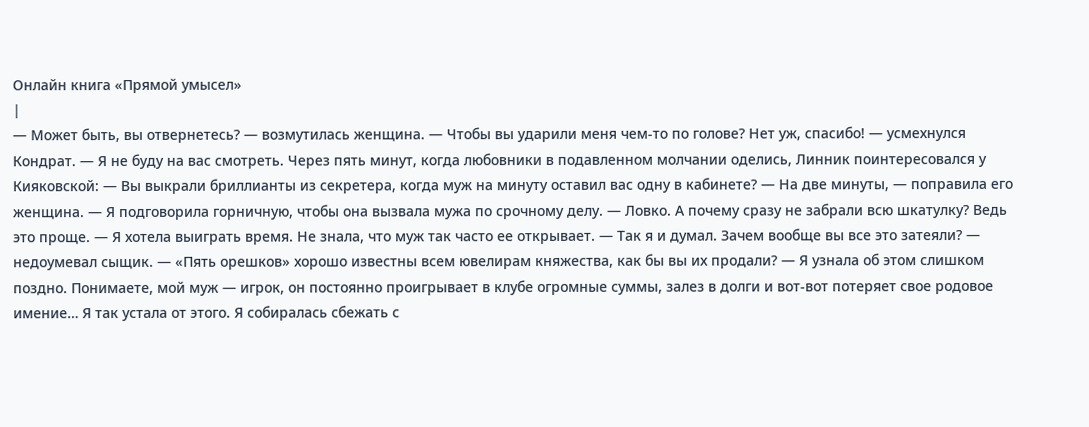Онлайн книга «Прямой умысел»
|
— Может быть, вы отвернетесь? — возмутилась женщина. — Чтобы вы ударили меня чем-то по голове? Нет уж, спасибо! — усмехнулся Кондрат. — Я не буду на вас смотреть. Через пять минут, когда любовники в подавленном молчании оделись, Линник поинтересовался у Кияковской: — Вы выкрали бриллианты из секретера, когда муж на минуту оставил вас одну в кабинете? — На две минуты, — поправила его женщина. — Я подговорила горничную, чтобы она вызвала мужа по срочному делу. — Ловко. А почему сразу не забрали всю шкатулку? Ведь это проще. — Я хотела выиграть время. Не знала, что муж так часто ее открывает. — Так я и думал. Зачем вообще вы все это затеяли? — недоумевал сыщик. — «Пять орешков» хорошо известны всем ювелирам княжества, как бы вы их продали? — Я узнала об этом слишком поздно. Понимаете, мой муж — игрок, он постоянно проигрывает в клубе огромные суммы, залез в долги и вот-вот потеряет свое родовое имение… Я так устала от этого. Я собиралась сбежать с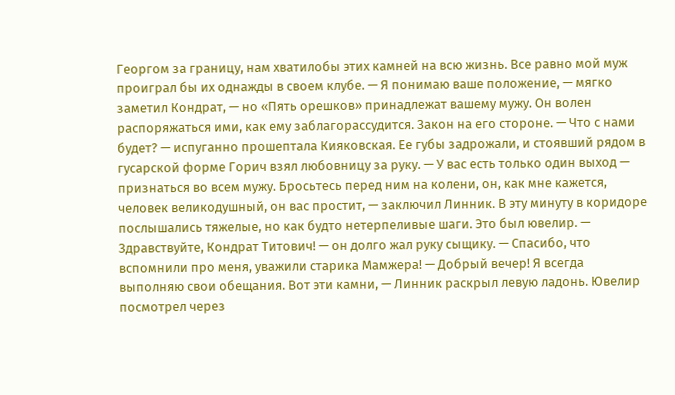Георгом за границу, нам хватилобы этих камней на всю жизнь. Все равно мой муж проиграл бы их однажды в своем клубе. — Я понимаю ваше положение, — мягко заметил Кондрат, — но «Пять орешков» принадлежат вашему мужу. Он волен распоряжаться ими, как ему заблагорассудится. Закон на его стороне. — Что с нами будет? — испуганно прошептала Кияковская. Ее губы задрожали, и стоявший рядом в гусарской форме Горич взял любовницу за руку. — У вас есть только один выход — признаться во всем мужу. Бросьтесь перед ним на колени, он, как мне кажется, человек великодушный, он вас простит, — заключил Линник. В эту минуту в коридоре послышались тяжелые, но как будто нетерпеливые шаги. Это был ювелир. — Здравствуйте, Кондрат Титович! — он долго жал руку сыщику. — Спасибо, что вспомнили про меня, уважили старика Мамжера! — Добрый вечер! Я всегда выполняю свои обещания. Вот эти камни, — Линник раскрыл левую ладонь. Ювелир посмотрел через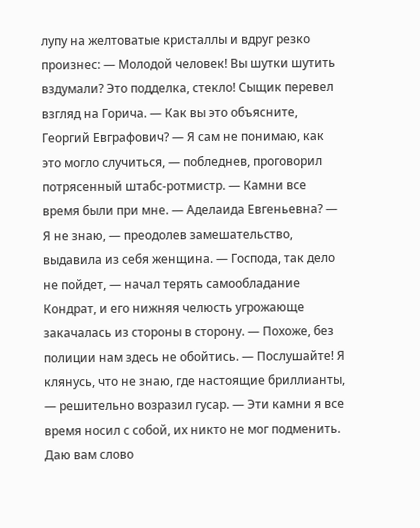лупу на желтоватые кристаллы и вдруг резко произнес: — Молодой человек! Вы шутки шутить вздумали? Это подделка, стекло! Сыщик перевел взгляд на Горича. — Как вы это объясните, Георгий Евграфович? — Я сам не понимаю, как это могло случиться, — побледнев, проговорил потрясенный штабс-ротмистр. — Камни все время были при мне. — Аделаида Евгеньевна? — Я не знаю, — преодолев замешательство, выдавила из себя женщина. — Господа, так дело не пойдет, — начал терять самообладание Кондрат, и его нижняя челюсть угрожающе закачалась из стороны в сторону. — Похоже, без полиции нам здесь не обойтись. — Послушайте! Я клянусь, что не знаю, где настоящие бриллианты, — решительно возразил гусар. — Эти камни я все время носил с собой, их никто не мог подменить. Даю вам слово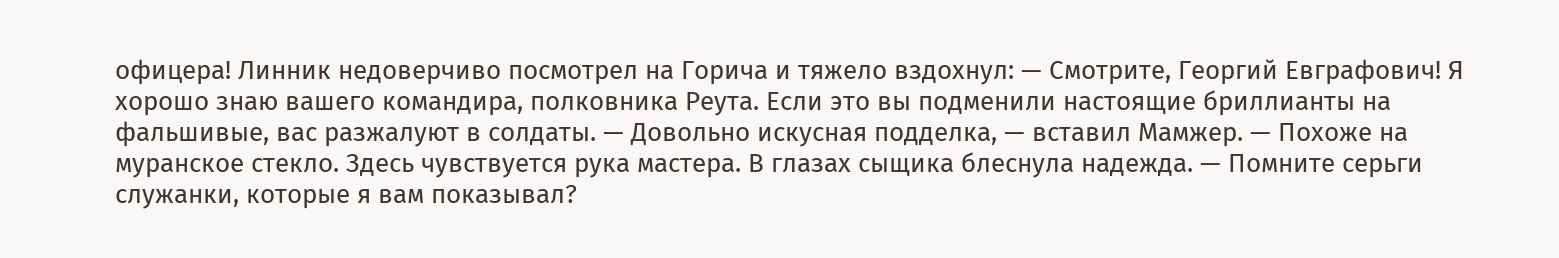офицера! Линник недоверчиво посмотрел на Горича и тяжело вздохнул: — Смотрите, Георгий Евграфович! Я хорошо знаю вашего командира, полковника Реута. Если это вы подменили настоящие бриллианты на фальшивые, вас разжалуют в солдаты. — Довольно искусная подделка, — вставил Мамжер. — Похоже на муранское стекло. Здесь чувствуется рука мастера. В глазах сыщика блеснула надежда. — Помните серьги служанки, которые я вам показывал?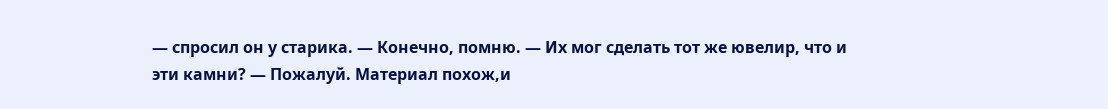— спросил он у старика. — Конечно, помню. — Их мог сделать тот же ювелир, что и эти камни? — Пожалуй. Материал похож,и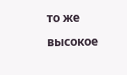то же высокое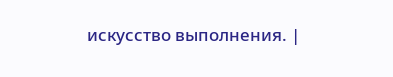искусство выполнения. |